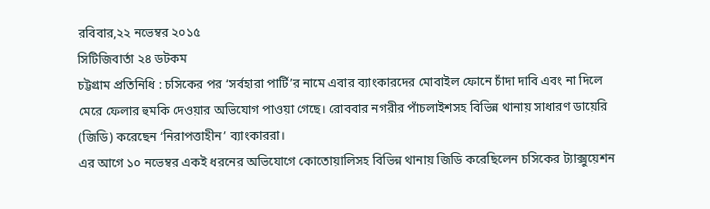রবিবার,২২ নভেম্বর ২০১৫
সিটিজিবার্তা ২৪ ডটকম
চট্টগ্রাম প্রতিনিধি : চসিকের পর ‘সর্বহারা পার্টি’র নামে এবার ব্যাংকারদের মোবাইল ফোনে চাঁদা দাবি এবং না দিলে মেরে ফেলার হুমকি দেওয়ার অভিযোগ পাওয়া গেছে। রোববার নগরীর পাঁচলাইশসহ বিভিন্ন থানায় সাধারণ ডায়েরি (জিডি) করেছেন ‘নিরাপত্তাহীন’ ব্যাংকাররা।
এর আগে ১০ নভেম্বর একই ধরনের অভিযোগে কোতোয়ালিসহ বিভিন্ন থানায় জিডি করেছিলেন চসিকের ট্যাক্সুয়েশন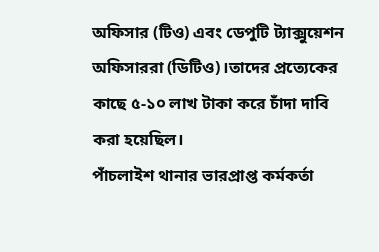অফিসার (টিও) এবং ডেপুটি ট্যাক্সুয়েশন অফিসাররা (ডিটিও)।তাদের প্রত্যেকের কাছে ৫-১০ লাখ টাকা করে চাঁদা দাবি করা হয়েছিল।
পাঁচলাইশ থানার ভারপ্রাপ্ত কর্মকর্তা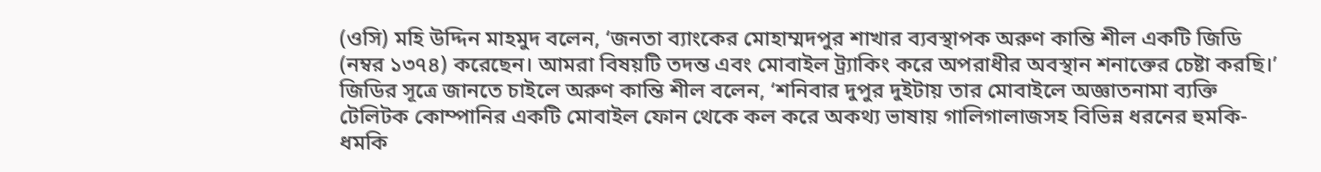(ওসি) মহি উদ্দিন মাহমুদ বলেন, ‘জনতা ব্যাংকের মোহাম্মদপুর শাখার ব্যবস্থাপক অরুণ কান্তি শীল একটি জিডি (নম্বর ১৩৭৪) করেছেন। আমরা বিষয়টি তদন্ত এবং মোবাইল ট্র্যাকিং করে অপরাধীর অবস্থান শনাক্তের চেষ্টা করছি।’
জিডির সূত্রে জানতে চাইলে অরুণ কান্তি শীল বলেন, ‘শনিবার দুপুর দুইটায় তার মোবাইলে অজ্ঞাতনামা ব্যক্তি টেলিটক কোম্পানির একটি মোবাইল ফোন থেকে কল করে অকথ্য ভাষায় গালিগালাজসহ বিভিন্ন ধরনের হুমকি-ধমকি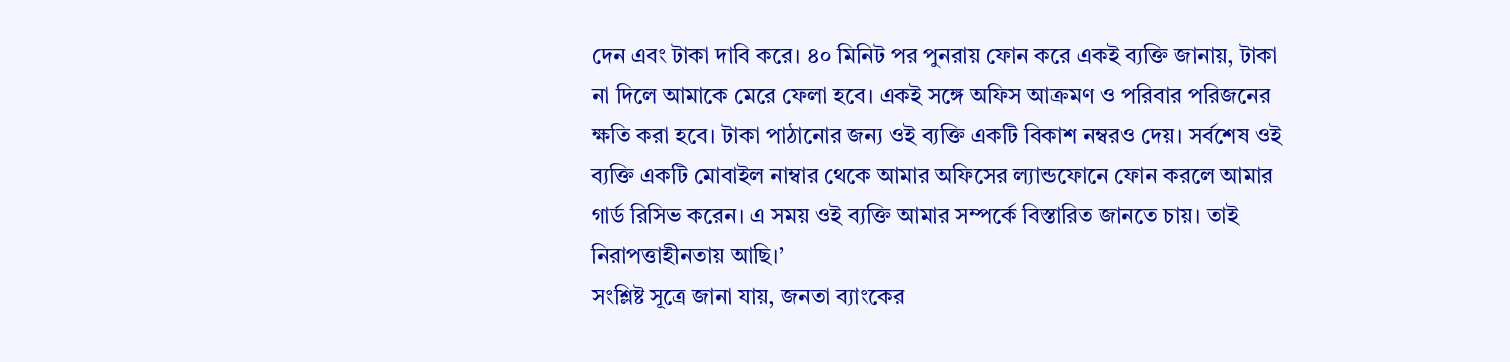দেন এবং টাকা দাবি করে। ৪০ মিনিট পর পুনরায় ফোন করে একই ব্যক্তি জানায়, টাকা না দিলে আমাকে মেরে ফেলা হবে। একই সঙ্গে অফিস আক্রমণ ও পরিবার পরিজনের ক্ষতি করা হবে। টাকা পাঠানোর জন্য ওই ব্যক্তি একটি বিকাশ নম্বরও দেয়। সর্বশেষ ওই ব্যক্তি একটি মোবাইল নাম্বার থেকে আমার অফিসের ল্যান্ডফোনে ফোন করলে আমার গার্ড রিসিভ করেন। এ সময় ওই ব্যক্তি আমার সম্পর্কে বিস্তারিত জানতে চায়। তাই নিরাপত্তাহীনতায় আছি।’
সংশ্লিষ্ট সূত্রে জানা যায়, জনতা ব্যাংকের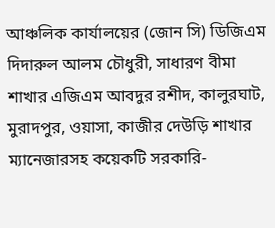আঞ্চলিক কার্যালয়ের (জোন সি) ডিজিএম দিদারুল আলম চৌধুরী, সাধারণ বীমা শাখার এজিএম আবদুর রশীদ, কালুরঘাট, মুরাদপুর, ওয়াসা, কাজীর দেউড়ি শাখার ম্যানেজারসহ কয়েকটি সরকারি-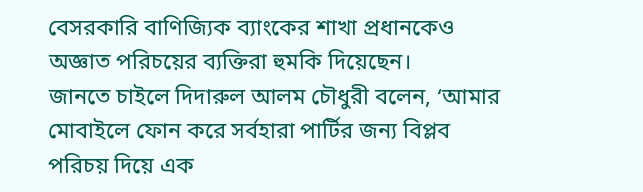বেসরকারি বাণিজ্যিক ব্যাংকের শাখা প্রধানকেও অজ্ঞাত পরিচয়ের ব্যক্তিরা হুমকি দিয়েছেন।
জানতে চাইলে দিদারুল আলম চৌধুরী বলেন, ‘আমার মোবাইলে ফোন করে সর্বহারা পার্টির জন্য বিপ্লব পরিচয় দিয়ে এক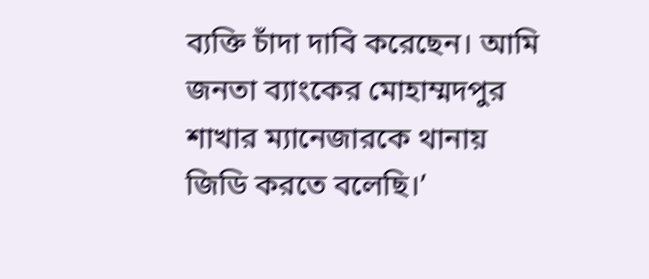ব্যক্তি চাঁদা দাবি করেছেন। আমি জনতা ব্যাংকের মোহাম্মদপুর শাখার ম্যানেজারকে থানায় জিডি করতে বলেছি।’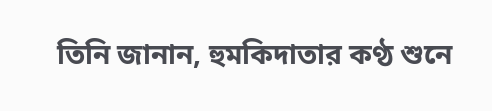তিনি জানান, হুমকিদাতার কণ্ঠ শুনে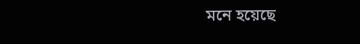মনে হয়েছে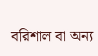বরিশাল বা অন্য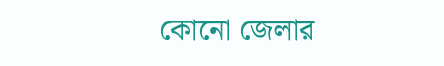কোনো জেলার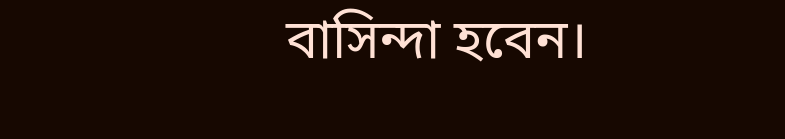বাসিন্দা হবেন।